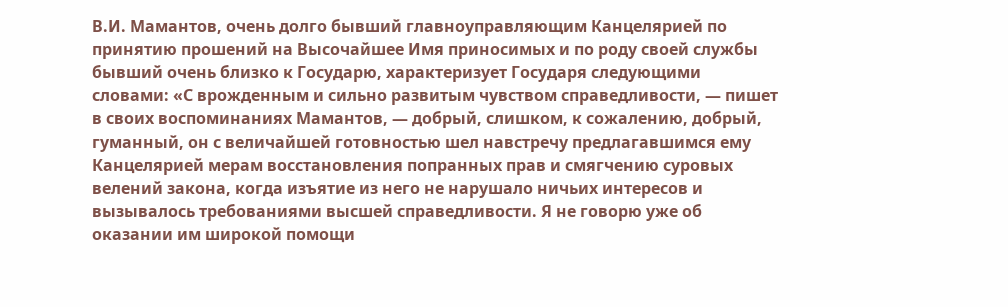В.И. Мамантов, очень долго бывший главноуправляющим Канцелярией по принятию прошений на Высочайшее Имя приносимых и по роду своей службы бывший очень близко к Государю, характеризует Государя следующими словами: «С врожденным и сильно развитым чувством справедливости, — пишет в своих воспоминаниях Мамантов, — добрый, слишком, к сожалению, добрый, гуманный, он с величайшей готовностью шел навстречу предлагавшимся ему Канцелярией мерам восстановления попранных прав и смягчению суровых велений закона, когда изъятие из него не нарушало ничьих интересов и вызывалось требованиями высшей справедливости. Я не говорю уже об оказании им широкой помощи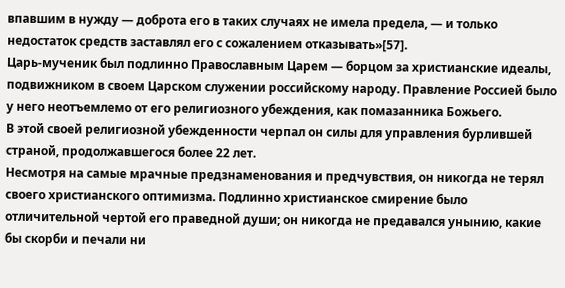впавшим в нужду — доброта его в таких случаях не имела предела, — и только недостаток средств заставлял его с сожалением отказывать»[57].
Царь-мученик был подлинно Православным Царем — борцом за христианские идеалы, подвижником в своем Царском служении российскому народу. Правление Россией было у него неотъемлемо от его религиозного убеждения, как помазанника Божьего.
В этой своей религиозной убежденности черпал он силы для управления бурлившей страной, продолжавшегося более 22 лет.
Несмотря на самые мрачные предзнаменования и предчувствия, он никогда не терял своего христианского оптимизма. Подлинно христианское смирение было отличительной чертой его праведной души; он никогда не предавался унынию, какие бы скорби и печали ни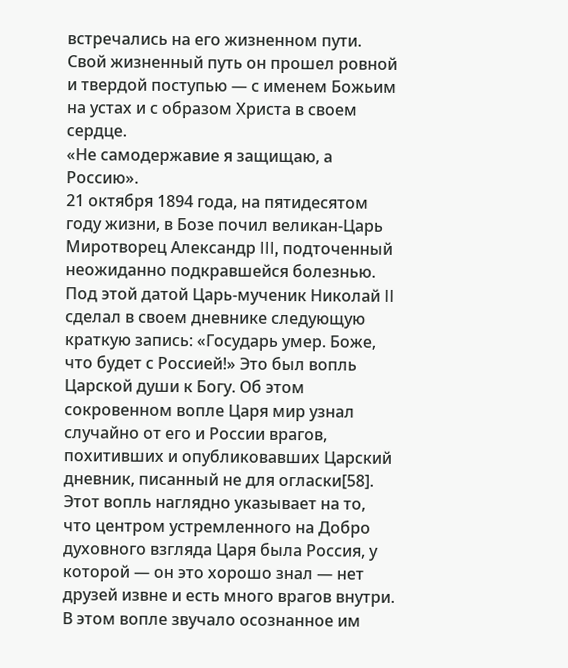встречались на его жизненном пути.
Свой жизненный путь он прошел ровной и твердой поступью — с именем Божьим на устах и с образом Христа в своем сердце.
«Не самодержавие я защищаю, а Россию».
21 октября 1894 года, на пятидесятом году жизни, в Бозе почил великан-Царь Миротворец Александр III, подточенный неожиданно подкравшейся болезнью.
Под этой датой Царь-мученик Николай II сделал в своем дневнике следующую краткую запись: «Государь умер. Боже, что будет с Россией!» Это был вопль Царской души к Богу. Об этом сокровенном вопле Царя мир узнал случайно от его и России врагов, похитивших и опубликовавших Царский дневник, писанный не для огласки[58].
Этот вопль наглядно указывает на то, что центром устремленного на Добро духовного взгляда Царя была Россия, у которой — он это хорошо знал — нет друзей извне и есть много врагов внутри.
В этом вопле звучало осознанное им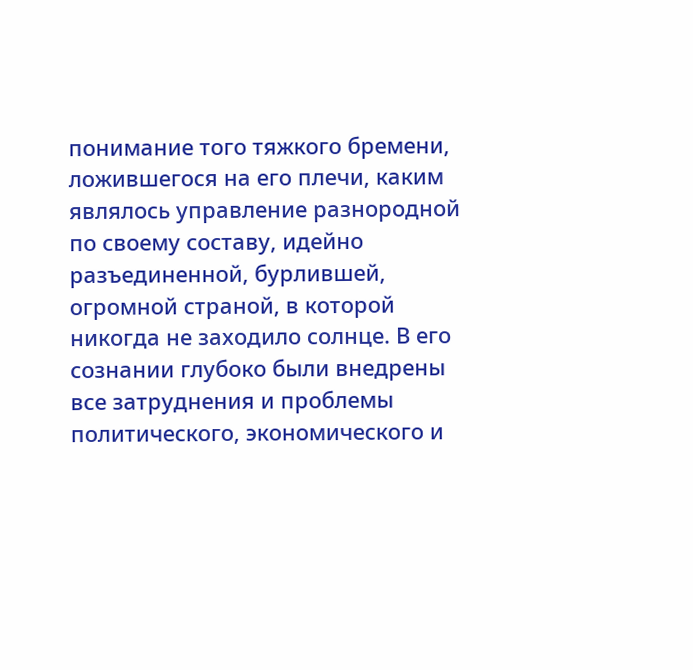понимание того тяжкого бремени, ложившегося на его плечи, каким являлось управление разнородной по своему составу, идейно разъединенной, бурлившей, огромной страной, в которой никогда не заходило солнце. В его сознании глубоко были внедрены все затруднения и проблемы политического, экономического и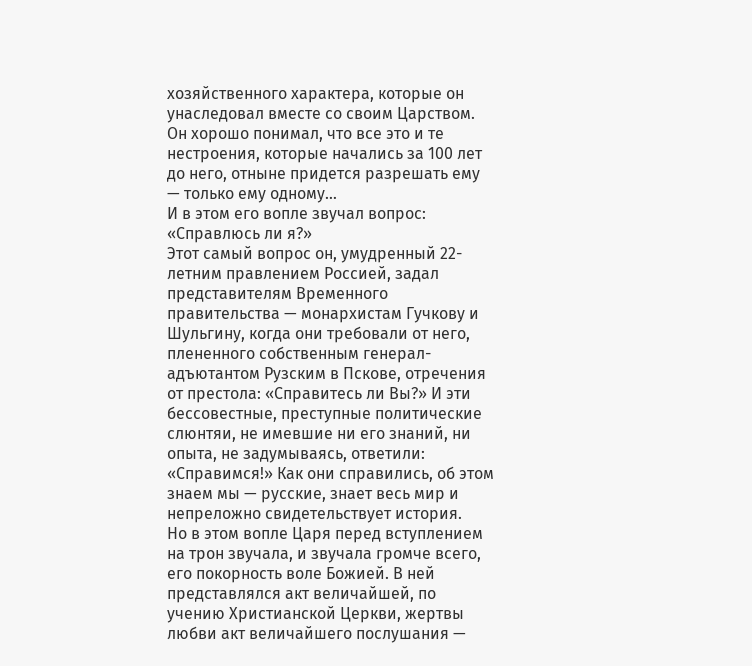хозяйственного характера, которые он унаследовал вместе со своим Царством. Он хорошо понимал, что все это и те нестроения, которые начались за 100 лет до него, отныне придется разрешать ему — только ему одному…
И в этом его вопле звучал вопрос: «Справлюсь ли я?»
Этот самый вопрос он, умудренный 22-летним правлением Россией, задал представителям Временного правительства — монархистам Гучкову и Шульгину, когда они требовали от него, плененного собственным генерал-адъютантом Рузским в Пскове, отречения от престола: «Справитесь ли Вы?» И эти бессовестные, преступные политические слюнтяи, не имевшие ни его знаний, ни опыта, не задумываясь, ответили: «Справимся!» Как они справились, об этом знаем мы — русские, знает весь мир и непреложно свидетельствует история.
Но в этом вопле Царя перед вступлением на трон звучала, и звучала громче всего, его покорность воле Божией. В ней представлялся акт величайшей, по учению Христианской Церкви, жертвы любви акт величайшего послушания —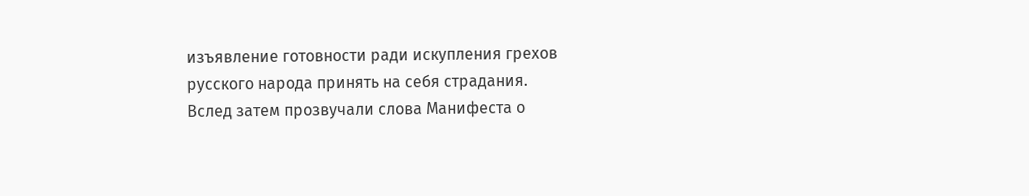изъявление готовности ради искупления грехов русского народа принять на себя страдания.
Вслед затем прозвучали слова Манифеста о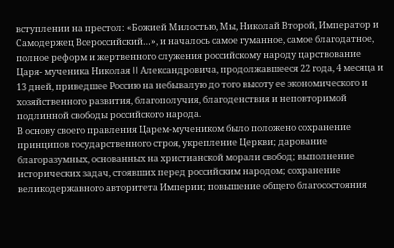вступлении на престол: «Божией Милостью, Мы, Николай Второй, Император и Самодержец Всероссийский…», и началось самое гуманное, самое благодатное, полное реформ и жертвенного служения российскому народу царствование Царя- мученика Николая II Александровича, продолжавшееся 22 года, 4 месяца и 13 дней, приведшее Россию на небывалую до того высоту ее экономического и хозяйственного развития, благополучия, благоденствия и неповторимой подлинной свободы российского народа.
В основу своего правления Царем-мучеником было положено сохранение принципов государственного строя, укрепление Церкви; дарование благоразумных, основанных на христианской морали свобод; выполнение исторических задач, стоявших перед российским народом; сохранение великодержавного авторитета Империи; повышение общего благосостояния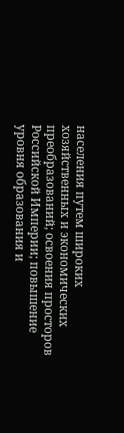населения путем широких хозяйственных и экономических преобразований; освоения просторов Российской Империи; повышение уровня образования и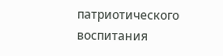патриотического воспитания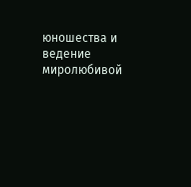юношества и ведение миролюбивой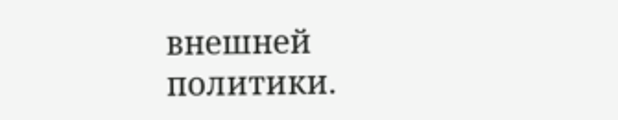внешней политики.